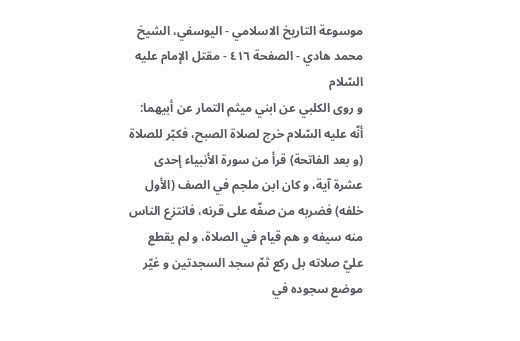موسوعة التاريخ الاسلامي - اليوسفي، الشيخ محمد هادي - الصفحة ٤١٦ - مقتل الإمام عليه السّلام
و روى الكلبي عن ابني ميثم التمار عن أبيهما: أنّه عليه السّلام خرج لصلاة الصبح، فكبّر للصلاة (و بعد الفاتحة) قرأ من سورة الأنبياء إحدى عشرة آية، و كان ابن ملجم في الصف (الأول خلفه) فضربه من صفّه على قرنه، فانتزع الناس منه سيفه و هم قيام في الصلاة، و لم يقطع عليّ صلاته بل ركع ثمّ سجد السجدتين و غيّر موضع سجوده في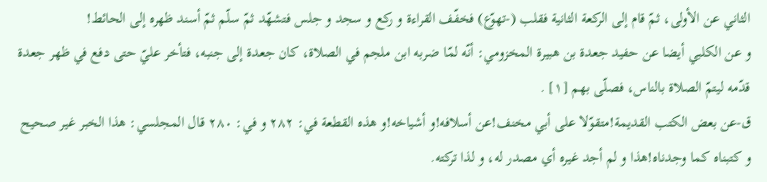الثاني عن الأولى، ثمّ قام إلى الركعة الثانية فقلب (-تهوّع) فخفّف القراءة و ركع و سجد و جلس فتشهّد ثمّ سلّم ثمّ أسند ظهره إلى الحائط!
و عن الكلبي أيضا عن حفيد جعدة بن هبيرة المخزومي: أنّه لمّا ضربه ابن ملجم في الصلاة، كان جعدة إلى جنبه، فتأخر عليّ حتى دفع في ظهر جعدة قدّمه ليتمّ الصلاة بالناس، فصلّى بهم [١] .
ق-عن بعض الكتب القديمة!متقوّلا على أبي مخنف!عن أسلافه!و أشياخه!و هذه القطعة في: ٢٨٢ و في: ٢٨٠ قال المجلسي: هذا الخبر غير صحيح و كتبناه كما وجدناه!هذا و لم أجد غيره أي مصدر له، و لذا تركته.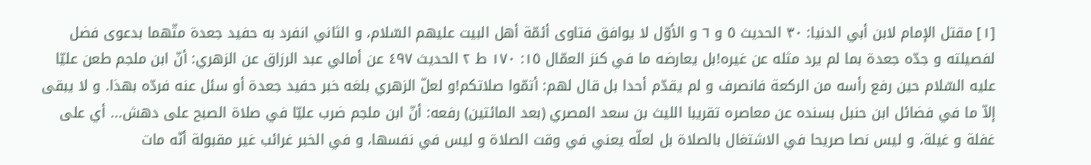[١] مقتل الإمام لابن أبي الدنيا: ٣٠ الحديث ٥ و ٦ و الأوّل لا يوافق فتاوى أئمّة أهل البيت عليهم السّلام، و الثاني انفرد به حفيد جعدة متّهما بدعوى فضل لفصيلته و جدّه جعدة بما لم يرد مثله عن غيره!بل يعارضه ما في كنز العمّال ١٥: ١٧٠ ط ٢ الحديث ٤٩٧ عن أمالي عبد الرزاق عن الزهري: أنّ ابن ملجم طعن عليّا عليه السّلام حين رفع رأسه من الركعة فانصرف و لم يقدّم أحدا بل قال لهم: أتمّوا صلاتكم!و لعلّ الزهري بلغه خبر حفيد جعدة أو سئل عنه فردّه بهذا. و لا يبقى إلاّ ما في فضائل ابن حنبل بسنده عن معاصره تقريبا الليث بن سعد المصري (بعد المائتين) رفعه: أنّ ابن ملجم ضرب عليّا في صلاة الصبح على دهش... أي على غفلة و غيلة، و ليس نصا صريحا في الاشتغال بالصلاة بل لعلّه يعني في وقت الصلاة و ليس في نفسها، و في الخبر غرائب غير مقبولة أنّه مات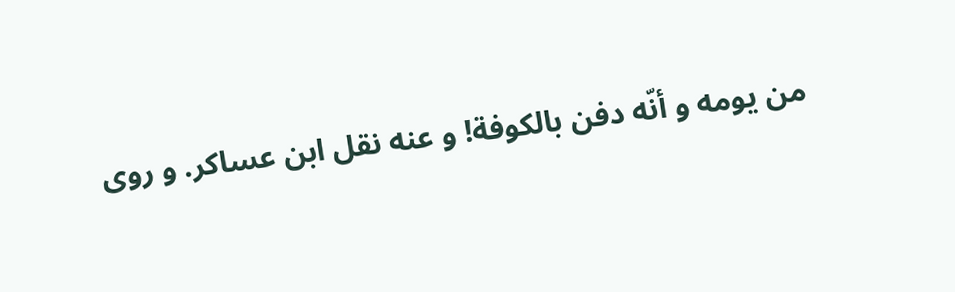من يومه و أنّه دفن بالكوفة! و عنه نقل ابن عساكر. و روى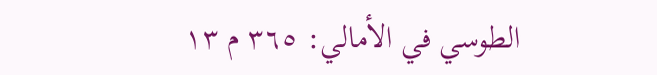الطوسي في الأمالي: ٣٦٥ م ١٣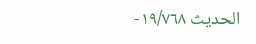الحديث ١٩/٧٦٨-